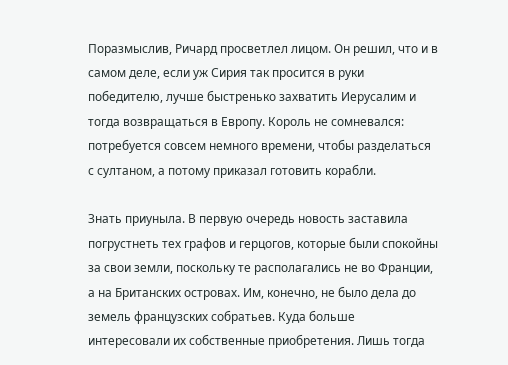Поразмыслив, Ричард просветлел лицом. Он решил, что и в самом деле, если уж Сирия так просится в руки победителю, лучше быстренько захватить Иерусалим и тогда возвращаться в Европу. Король не сомневался: потребуется совсем немного времени, чтобы разделаться с султаном, а потому приказал готовить корабли.

Знать приуныла. В первую очередь новость заставила погрустнеть тех графов и герцогов, которые были спокойны за свои земли, поскольку те располагались не во Франции, а на Британских островах. Им, конечно, не было дела до земель французских собратьев. Куда больше интересовали их собственные приобретения. Лишь тогда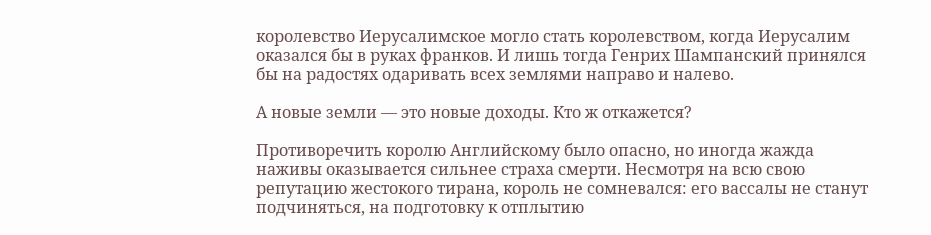королевство Иерусалимское могло стать королевством, когда Иерусалим оказался бы в руках франков. И лишь тогда Генрих Шампанский принялся бы на радостях одаривать всех землями направо и налево.

А новые земли — это новые доходы. Кто ж откажется?

Противоречить королю Английскому было опасно, но иногда жажда наживы оказывается сильнее страха смерти. Несмотря на всю свою репутацию жестокого тирана, король не сомневался: его вассалы не станут подчиняться, на подготовку к отплытию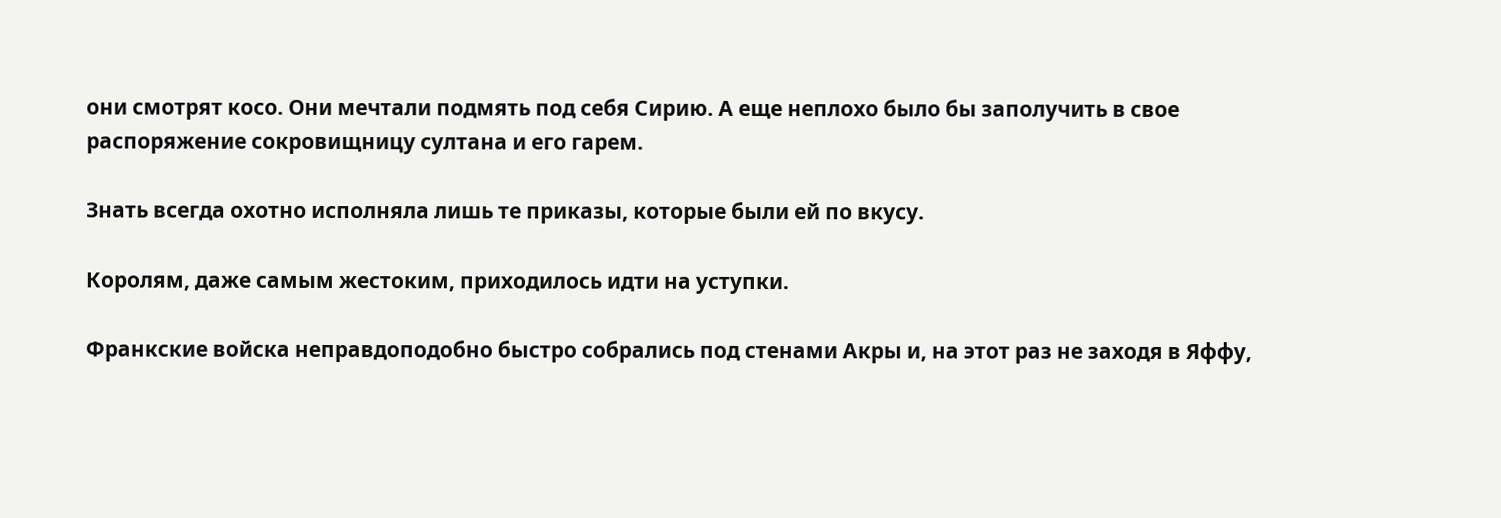они смотрят косо. Они мечтали подмять под себя Сирию. А еще неплохо было бы заполучить в свое распоряжение сокровищницу султана и его гарем.

Знать всегда охотно исполняла лишь те приказы, которые были ей по вкусу.

Королям, даже самым жестоким, приходилось идти на уступки.

Франкские войска неправдоподобно быстро собрались под стенами Акры и, на этот раз не заходя в Яффу,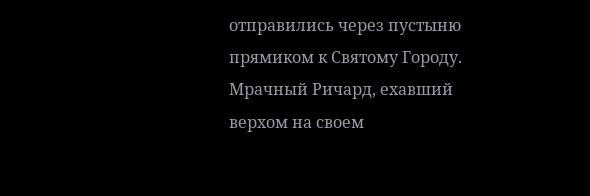отправились через пустыню прямиком к Святому Городу. Мрачный Ричард, ехавший верхом на своем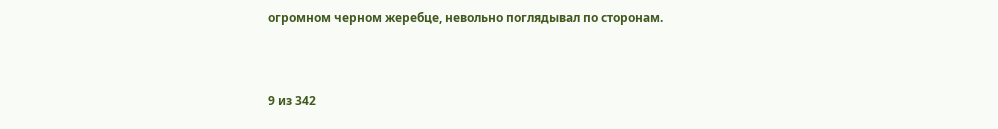огромном черном жеребце, невольно поглядывал по сторонам.



9 из 342